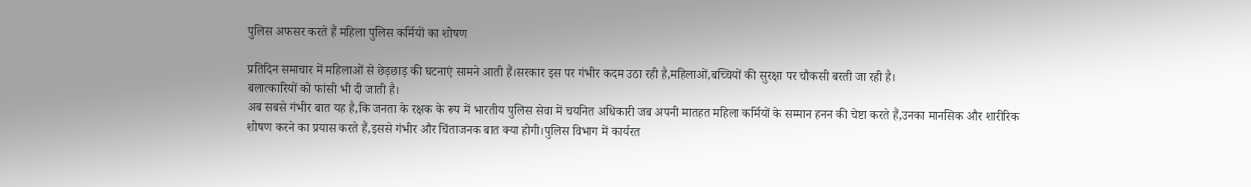पुलिस अफसर करते हैं महिला पुलिस कर्मियों का शोषण

प्रतिदिन समाचार में महिलाओं से छेड़छाड़ की घटनाएं सामने आती हैं।सरकार इस पर गंभीर कदम उठा रही है,महिलाओं,बच्चियों की सुरक्षा पर चौकसी बरती जा रही है।
बलात्कारियों को फांसी भी दी जाती है।
अब सबसे गंभीर बात यह है,कि जनता के रक्षक के रूप में भारतीय पुलिस सेवा में चयनित अधिकारी जब अपनी मातहत महिला कर्मियों के सम्मान हनन की चेष्टा करते हैं,उनका मानसिक और शारीरिक शोषण करने का प्रयास करते हैं,इससे गंभीर और चिंताजनक बात क्या होगी।पुलिस विभाग में कार्यरत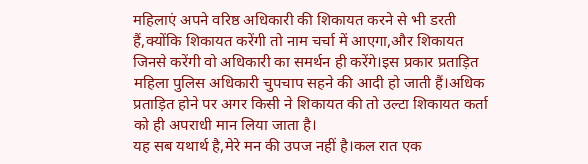महिलाएं अपने वरिष्ठ अधिकारी की शिकायत करने से भी डरती हैं,क्योंकि शिकायत करेंगी तो नाम चर्चा में आएगा,और शिकायत जिनसे करेंगी वो अधिकारी का समर्थन ही करेंगे।इस प्रकार प्रताड़ित महिला पुलिस अधिकारी चुपचाप सहने की आदी हो जाती हैं।अधिक प्रताड़ित होने पर अगर किसी ने शिकायत की तो उल्टा शिकायत कर्ता को ही अपराधी मान लिया जाता है।
यह सब यथार्थ है,मेरे मन की उपज नहीं है।कल रात एक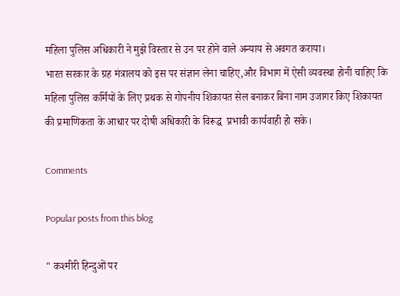महिला पुलिस अधिकारी ने मुझे विस्तार से उन पर होने वाले अन्याय से अवगत कराया।
भारत सरकार के ग्रह मंत्रालय को इस पर संज्ञान लेना चाहिए,और विभाग में ऐसी व्यवस्था होनी चाहिए कि महिला पुलिस कर्मियों के लिए प्रथक से गोपनीय शिकायत सेल बनाकर बिना नाम उजागर किए शिकायत की प्रमाणिकता के आधार पर दोषी अधिकारी के विरूद्ध  प्रभावी कार्यवाही हो सके।

Comments

Popular posts from this blog

" कश्मीरी हिन्दुओं पर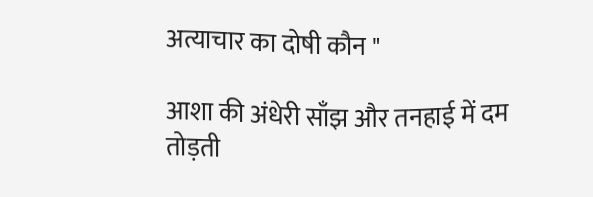अत्याचार का दोषी कौन "

आशा की अंधेरी साँझ और तनहाई में दम तोड़ती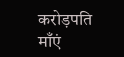करोड़पति माँएं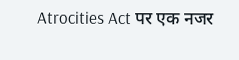Atrocities Act पर एक नजर